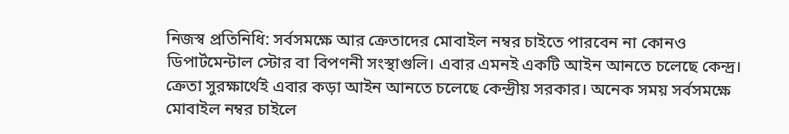নিজস্ব প্রতিনিধি: সর্বসমক্ষে আর ক্রেতাদের মোবাইল নম্বর চাইতে পারবেন না কোনও ডিপার্টমেন্টাল স্টোর বা বিপণনী সংস্থাগুলি। এবার এমনই একটি আইন আনতে চলেছে কেন্দ্র। ক্রেতা সুরক্ষার্থেই এবার কড়া আইন আনতে চলেছে কেন্দ্রীয় সরকার। অনেক সময় সর্বসমক্ষে মোবাইল নম্বর চাইলে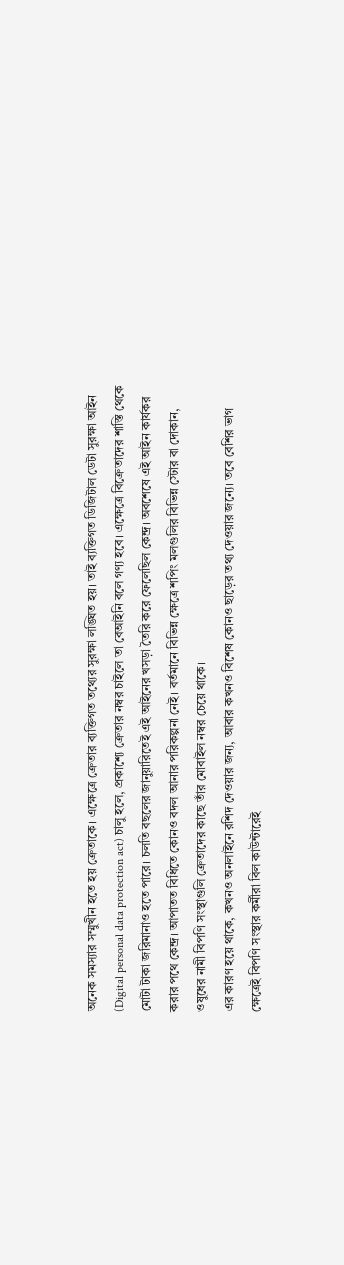অনেক সমস্যার সম্মুখীন হতে হয় ক্রেতাকে। এক্ষেত্রে ক্রেতার ব্যক্তিগত তথ্যের সুরক্ষা লঙ্ঘিত হয়। তাই ব্যক্তিগত ডিজিটাল ডেটা সুরক্ষা আইন (Digital personal data protection act) চালু হলে, প্রকাশ্যে ক্রেতার নম্বর চাইলে তা বেআইনি বলে গণ্য হবে। এক্ষেত্রে বিক্রেতাদের শাস্তি থেকে মোটা টাকা জরিমানাও হতে পারে। চলতি বছলের জানুয়ারিতেই এই আইনের খসড়া তৈরি করে ফেলেছিল কেন্দ্র। অবশেষে এই আইন কার্যকর করার পথে কেন্দ্র। আপাতত বিধিতে কোনও বদল আনার পরিকল্পনা নেই। বর্তমানে বিভিন্ন ক্ষেত্রে শপিং মলগুলির বিভিন্ন স্টোর বা দোকান, ওষুধের নামী বিপণি সংস্থাগুলি ক্রেতাদের কাছে তাঁর মোবাইল নম্বর চেয়ে থাকে।
এর কারণ হয়ে থাকে, কখনও অনলাইনে রশিদ দেওয়ার জন্য, আবার কখনও বিশেষ কোনও ছাড়ের তথ্য দেওয়ার জন্যে। তবে বেশির ভাগ ক্ষেত্রেই বিপণি সংস্থার কর্মীরা বিল কাউন্টারেই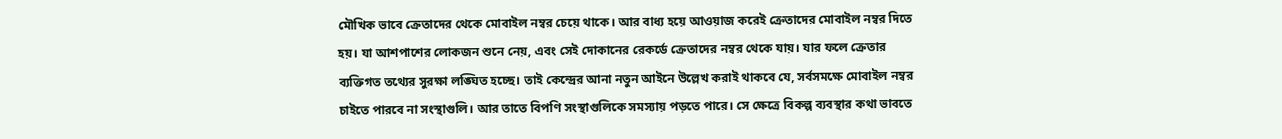মৌখিক ভাবে ক্রেতাদের থেকে মোবাইল নম্বর চেয়ে থাকে। আর বাধ্য হয়ে আওয়াজ করেই ক্রেতাদের মোবাইল নম্বর দিতে হয়। যা আশপাশের লোকজন শুনে নেয়, এবং সেই দোকানের রেকর্ডে ক্রেতাদের নম্বর থেকে যায়। যার ফলে ক্রেতার ব্যক্তিগত তথ্যের সুরক্ষা লঙ্ঘিত হচ্ছে। তাই কেন্দ্রের আনা নতুন আইনে উল্লেখ করাই থাকবে যে, সর্বসমক্ষে মোবাইল নম্বর চাইতে পারবে না সংস্থাগুলি। আর তাতে বিপণি সংস্থাগুলিকে সমস্যায় পড়তে পারে। সে ক্ষেত্রে বিকল্প ব্যবস্থার কথা ভাবতে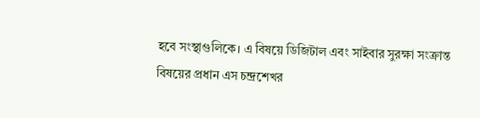হবে সংস্থাগুলিকে। এ বিষয়ে ডিজিটাল এবং সাইবার সুরক্ষা সংক্রান্ত বিষয়ের প্রধান এস চন্দ্রশেখর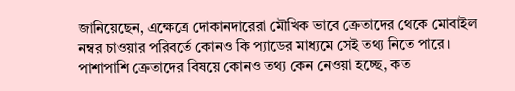জানিয়েছেন, এক্ষেত্রে দোকানদারেরা মৌখিক ভাবে ক্রেতাদের থেকে মোবাইল নম্বর চাওয়ার পরিবর্তে কোনও কি প্যাডের মাধ্যমে সেই তথ্য নিতে পারে। পাশাপাশি ক্রেতাদের বিষয়ে কোনও তথ্য কেন নেওয়া হচ্ছে, কত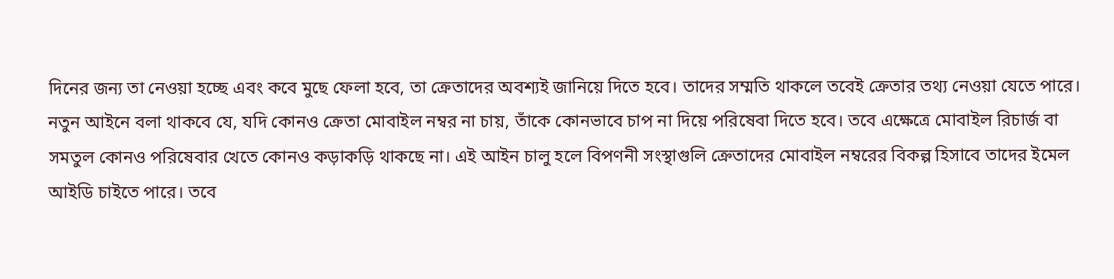দিনের জন্য তা নেওয়া হচ্ছে এবং কবে মুছে ফেলা হবে, তা ক্রেতাদের অবশ্যই জানিয়ে দিতে হবে। তাদের সম্মতি থাকলে তবেই ক্রেতার তথ্য নেওয়া যেতে পারে।
নতুন আইনে বলা থাকবে যে, যদি কোনও ক্রেতা মোবাইল নম্বর না চায়, তাঁকে কোনভাবে চাপ না দিয়ে পরিষেবা দিতে হবে। তবে এক্ষেত্রে মোবাইল রিচার্জ বা সমতুল কোনও পরিষেবার খেতে কোনও কড়াকড়ি থাকছে না। এই আইন চালু হলে বিপণনী সংস্থাগুলি ক্রেতাদের মোবাইল নম্বরের বিকল্প হিসাবে তাদের ইমেল আইডি চাইতে পারে। তবে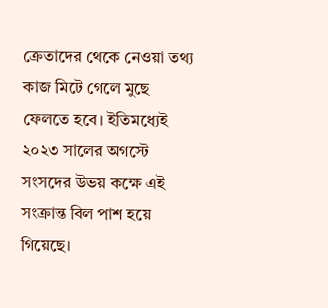ক্রেতাদের থেকে নেওয়া তথ্য কাজ মিটে গেলে মুছে ফেলতে হবে। ইতিমধ্যেই ২০২৩ সালের অগস্টে সংসদের উভয় কক্ষে এই সংক্রান্ত বিল পাশ হয়ে গিয়েছে।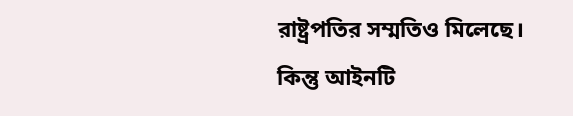রাষ্ট্রপতির সম্মতিও মিলেছে। কিন্তু আইনটি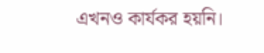এখনও কার্যকর হয়নি।